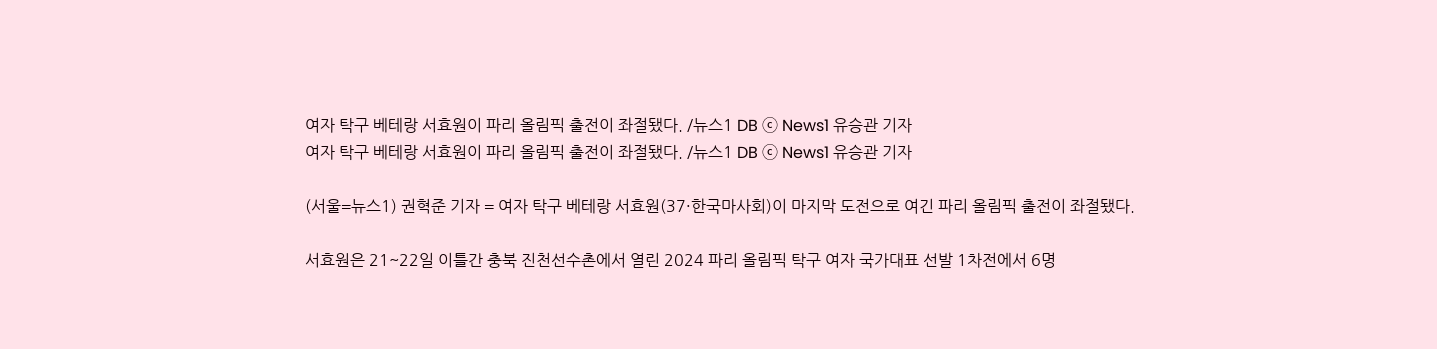여자 탁구 베테랑 서효원이 파리 올림픽 출전이 좌절됐다. /뉴스1 DB ⓒ News1 유승관 기자
여자 탁구 베테랑 서효원이 파리 올림픽 출전이 좌절됐다. /뉴스1 DB ⓒ News1 유승관 기자

(서울=뉴스1) 권혁준 기자 = 여자 탁구 베테랑 서효원(37·한국마사회)이 마지막 도전으로 여긴 파리 올림픽 출전이 좌절됐다.

서효원은 21~22일 이틀간 충북 진천선수촌에서 열린 2024 파리 올림픽 탁구 여자 국가대표 선발 1차전에서 6명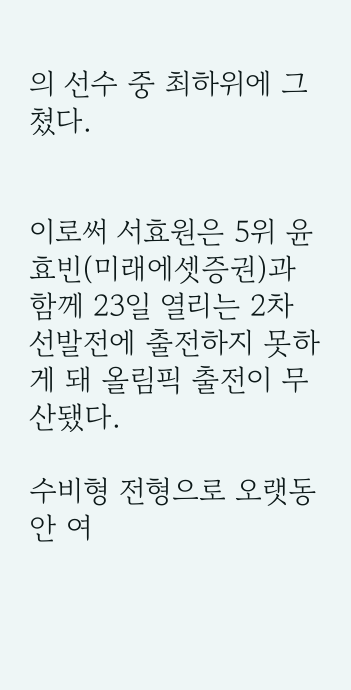의 선수 중 최하위에 그쳤다.


이로써 서효원은 5위 윤효빈(미래에셋증권)과 함께 23일 열리는 2차 선발전에 출전하지 못하게 돼 올림픽 출전이 무산됐다.

수비형 전형으로 오랫동안 여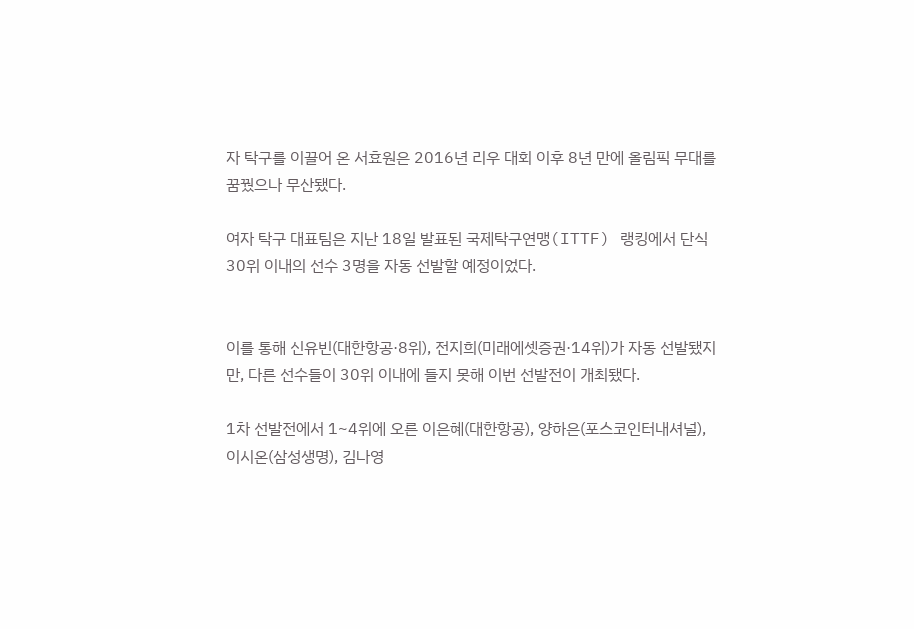자 탁구를 이끌어 온 서효원은 2016년 리우 대회 이후 8년 만에 올림픽 무대를 꿈꿨으나 무산됐다.

여자 탁구 대표팀은 지난 18일 발표된 국제탁구연맹(ITTF) 랭킹에서 단식 30위 이내의 선수 3명을 자동 선발할 예정이었다.


이를 통해 신유빈(대한항공·8위), 전지희(미래에셋증권·14위)가 자동 선발됐지만, 다른 선수들이 30위 이내에 들지 못해 이번 선발전이 개최됐다.

1차 선발전에서 1~4위에 오른 이은혜(대한항공), 양하은(포스코인터내셔널), 이시온(삼성생명), 김나영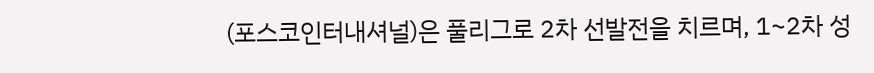(포스코인터내셔널)은 풀리그로 2차 선발전을 치르며, 1~2차 성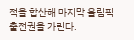적을 합산해 마지막 올림픽 출전권을 가린다.